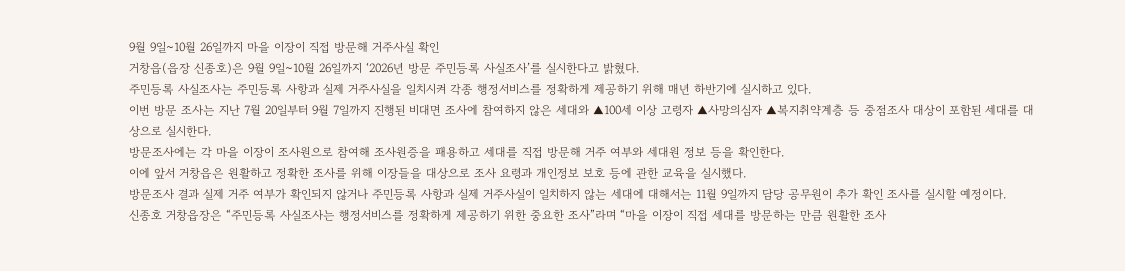9월 9일~10월 26일까지 마을 이장이 직접 방문해 거주사실 확인
거창읍(읍장 신종호)은 9월 9일~10월 26일까지 ‘2026년 방문 주민등록 사실조사’를 실시한다고 밝혔다.
주민등록 사실조사는 주민등록 사항과 실제 거주사실을 일치시켜 각종 행정서비스를 정확하게 제공하기 위해 매년 하반기에 실시하고 있다.
이번 방문 조사는 지난 7월 20일부터 9월 7일까지 진행된 비대면 조사에 참여하지 않은 세대와 ▲100세 이상 고령자 ▲사망의심자 ▲복지취약계층 등 중점조사 대상이 포함된 세대를 대상으로 실시한다.
방문조사에는 각 마을 이장이 조사원으로 참여해 조사원증을 패용하고 세대를 직접 방문해 거주 여부와 세대원 정보 등을 확인한다.
이에 앞서 거창읍은 원활하고 정확한 조사를 위해 이장들을 대상으로 조사 요령과 개인정보 보호 등에 관한 교육을 실시했다.
방문조사 결과 실제 거주 여부가 확인되지 않거나 주민등록 사항과 실제 거주사실이 일치하지 않는 세대에 대해서는 11월 9일까지 담당 공무원이 추가 확인 조사를 실시할 예정이다.
신종호 거창읍장은 “주민등록 사실조사는 행정서비스를 정확하게 제공하기 위한 중요한 조사”라며 “마을 이장이 직접 세대를 방문하는 만큼 원활한 조사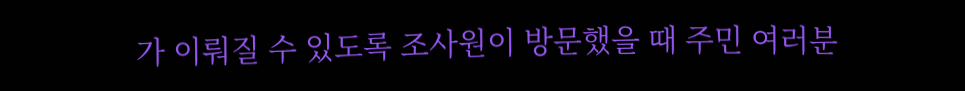가 이뤄질 수 있도록 조사원이 방문했을 때 주민 여러분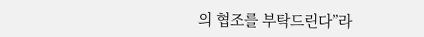의 협조를 부탁드린다”라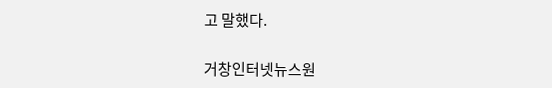고 말했다.

거창인터넷뉴스원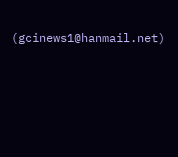(gcinews1@hanmail.net)